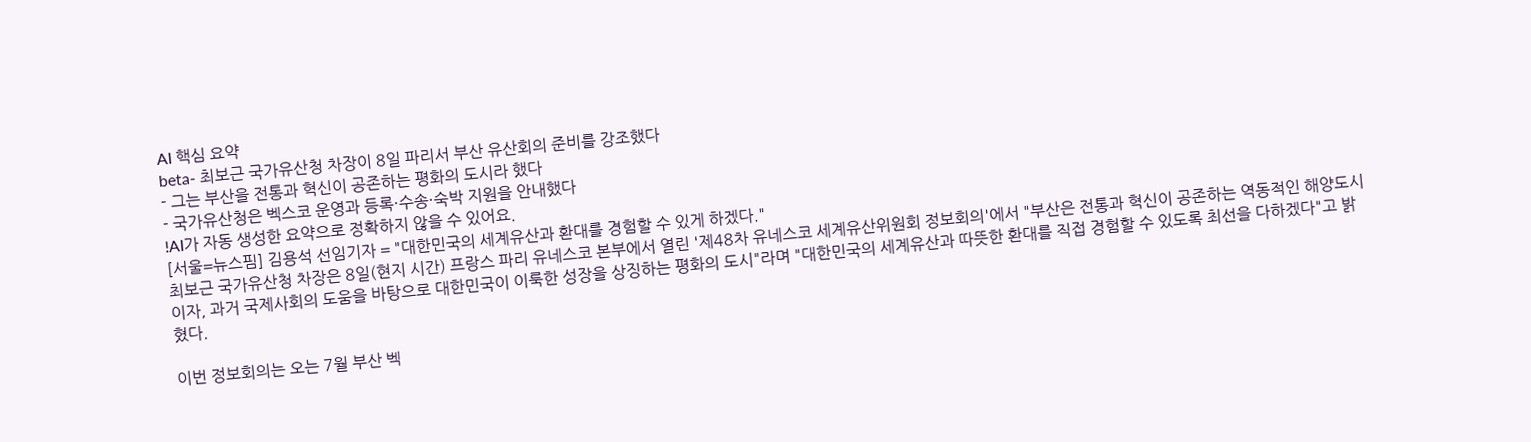AI 핵심 요약
beta- 최보근 국가유산청 차장이 8일 파리서 부산 유산회의 준비를 강조했다
- 그는 부산을 전통과 혁신이 공존하는 평화의 도시라 했다
- 국가유산청은 벡스코 운영과 등록·수송·숙박 지원을 안내했다
!AI가 자동 생성한 요약으로 정확하지 않을 수 있어요.
[서울=뉴스핌] 김용석 선임기자 = "대한민국의 세계유산과 환대를 경험할 수 있게 하겠다."
최보근 국가유산청 차장은 8일(현지 시간) 프랑스 파리 유네스코 본부에서 열린 '제48차 유네스코 세계유산위원회 정보회의'에서 "부산은 전통과 혁신이 공존하는 역동적인 해양도시이자, 과거 국제사회의 도움을 바탕으로 대한민국이 이룩한 성장을 상징하는 평화의 도시"라며 "대한민국의 세계유산과 따뜻한 환대를 직접 경험할 수 있도록 최선을 다하겠다"고 밝혔다.

이번 정보회의는 오는 7월 부산 벡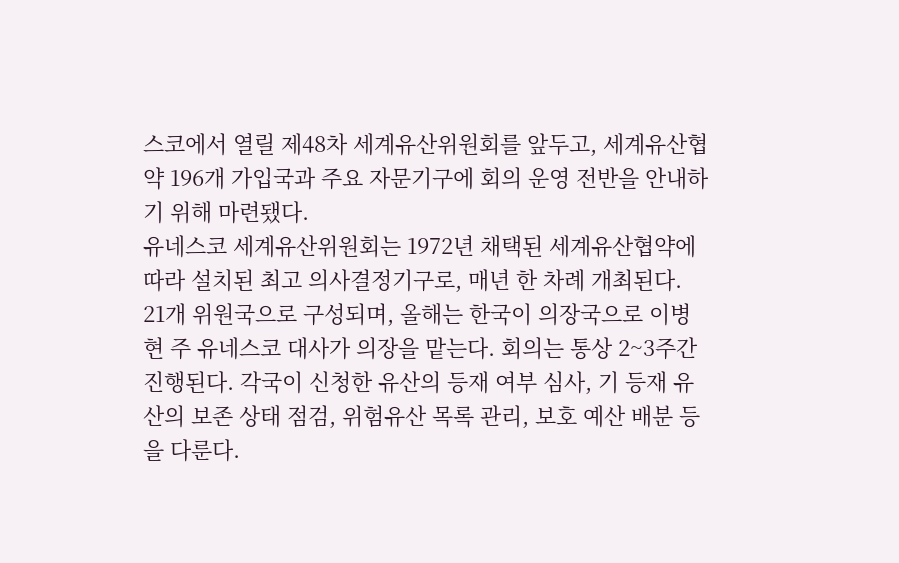스코에서 열릴 제48차 세계유산위원회를 앞두고, 세계유산협약 196개 가입국과 주요 자문기구에 회의 운영 전반을 안내하기 위해 마련됐다.
유네스코 세계유산위원회는 1972년 채택된 세계유산협약에 따라 설치된 최고 의사결정기구로, 매년 한 차례 개최된다. 21개 위원국으로 구성되며, 올해는 한국이 의장국으로 이병현 주 유네스코 대사가 의장을 맡는다. 회의는 통상 2~3주간 진행된다. 각국이 신청한 유산의 등재 여부 심사, 기 등재 유산의 보존 상태 점검, 위험유산 목록 관리, 보호 예산 배분 등을 다룬다.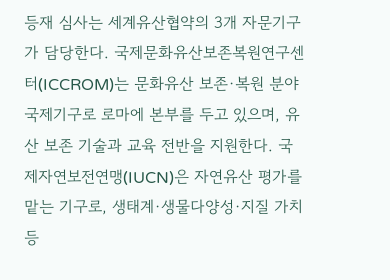등재 심사는 세계유산협약의 3개 자문기구가 담당한다. 국제문화유산보존복원연구센터(ICCROM)는 문화유산 보존·복원 분야 국제기구로 로마에 본부를 두고 있으며, 유산 보존 기술과 교육 전반을 지원한다. 국제자연보전연맹(IUCN)은 자연유산 평가를 맡는 기구로, 생태계·생물다양성·지질 가치 등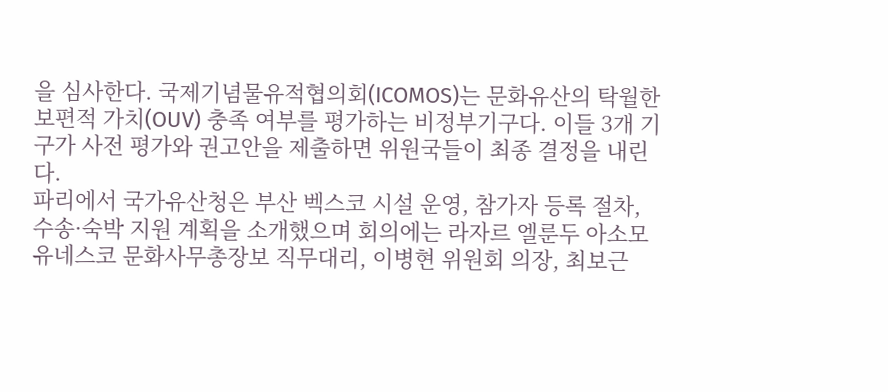을 심사한다. 국제기념물유적협의회(ICOMOS)는 문화유산의 탁월한 보편적 가치(OUV) 충족 여부를 평가하는 비정부기구다. 이들 3개 기구가 사전 평가와 권고안을 제출하면 위원국들이 최종 결정을 내린다.
파리에서 국가유산청은 부산 벡스코 시설 운영, 참가자 등록 절차, 수송·숙박 지원 계획을 소개했으며 회의에는 라자르 엘룬두 아소모 유네스코 문화사무총장보 직무대리, 이병현 위원회 의장, 최보근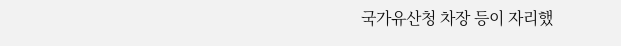국가유산청 차장 등이 자리했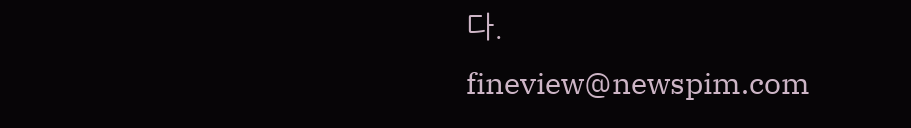다.
fineview@newspim.com